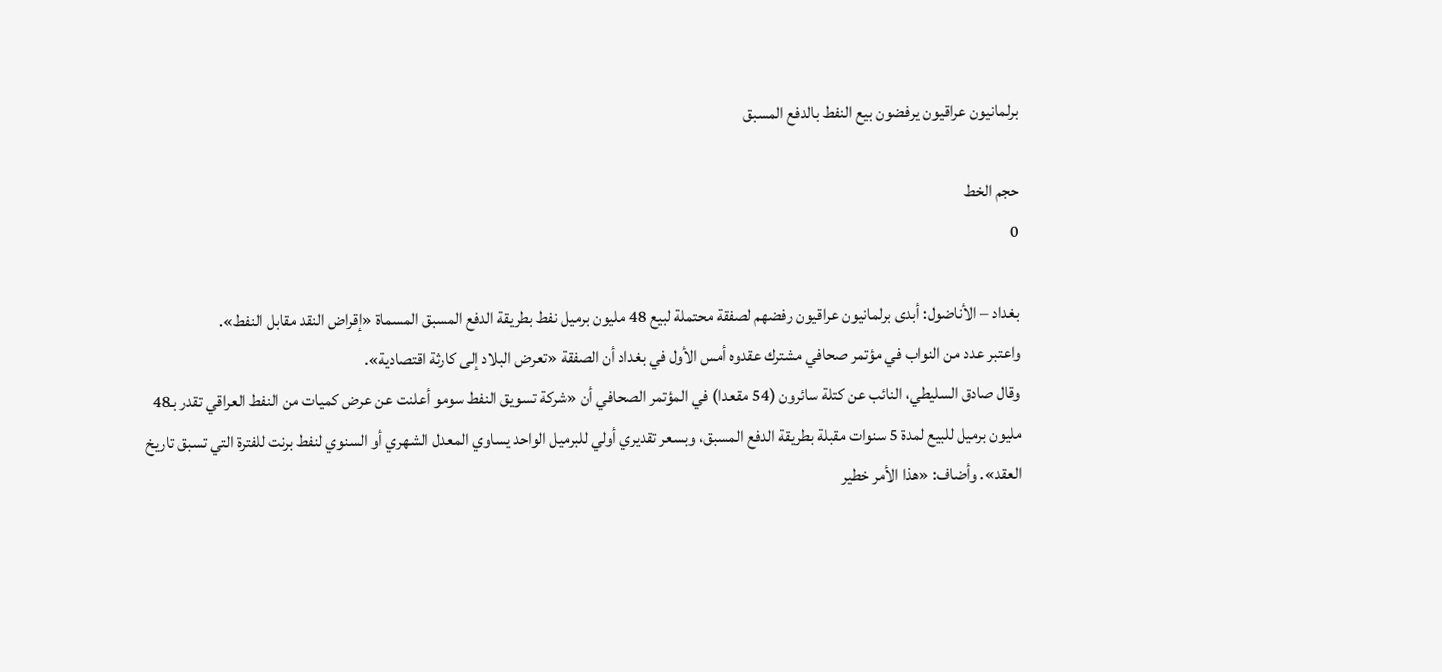برلمانيون عراقيون يرفضون بيع النفط بالدفع المسبق

حجم الخط
0

بغداد – الأناضول: أبدى برلمانيون عراقيون رفضهم لصفقة محتملة لبيع 48 مليون برميل نفط بطريقة الدفع المسبق المسماة «إقراض النقد مقابل النفط».
واعتبر عدد من النواب في مؤتمر صحافي مشترك عقدوه أمس الأول في بغداد أن الصفقة «تعرض البلاد إلى كارثة اقتصادية».
وقال صادق السليطي، النائب عن كتلة سائرون (54 مقعدا) في المؤتمر الصحافي أن «شركة تسويق النفط سومو أعلنت عن عرض كميات من النفط العراقي تقدر بـ48 مليون برميل للبيع لمدة 5 سنوات مقبلة بطريقة الدفع المسبق، وبسعر تقديري أولي للبرميل الواحد يساوي المعدل الشهري أو السنوي لنفط برنت للفترة التي تسبق تاريخ العقد». وأضاف: «هذا الأمر خطير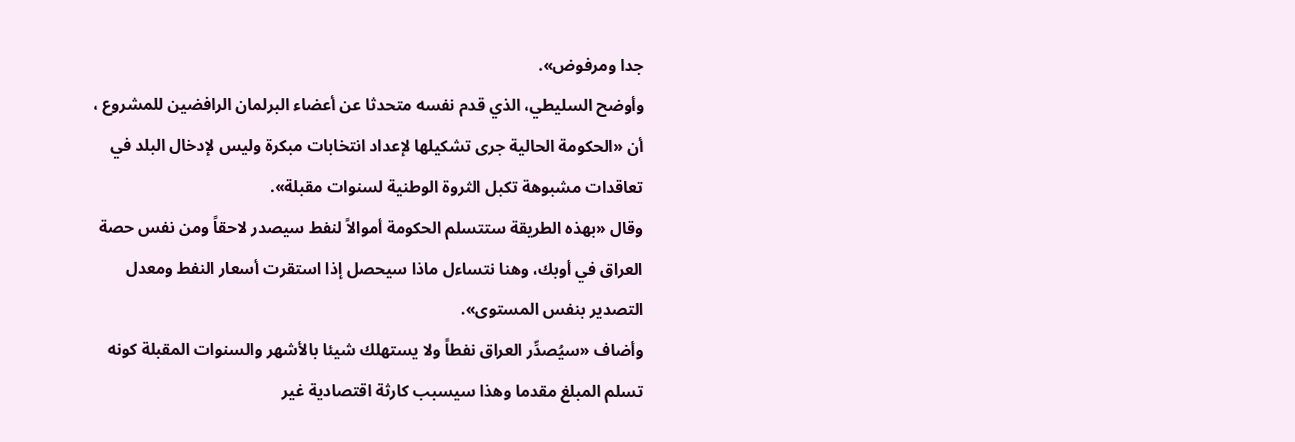جدا ومرفوض».
وأوضح السليطي، الذي قدم نفسه متحدثا عن أعضاء البرلمان الرافضين للمشروع ، أن «الحكومة الحالية جرى تشكيلها لإعداد انتخابات مبكرة وليس لإدخال البلد في تعاقدات مشبوهة تكبل الثروة الوطنية لسنوات مقبلة».
وقال «بهذه الطريقة ستتسلم الحكومة أموالاً لنفط سيصدر لاحقاً ومن نفس حصة العراق في أوبك، وهنا نتساءل ماذا سيحصل إذا استقرت أسعار النفط ومعدل التصدير بنفس المستوى».
وأضاف «سيُصدِّر العراق نفطاً ولا يستهلك شيئا بالأشهر والسنوات المقبلة كونه تسلم المبلغ مقدما وهذا سيسبب كارثة اقتصادية غير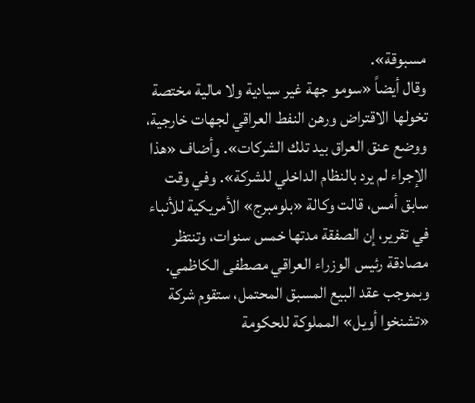مسبوقة».
وقال أيضاً «سومو جهة غير سيادية ولا مالية مختصة تخولها الاقتراض ورهن النفط العراقي لجهات خارجية، ووضع عنق العراق بيد تلك الشركات». وأضاف «هذا الإجراء لم يرد بالنظام الداخلي للشركة». وفي وقت سابق أمس، قالت وكالة «بلومبرج» الأمريكية للأنباء في تقرير، إن الصفقة مدتها خمس سنوات، وتنتظر مصادقة رئيس الوزراء العراقي مصطفى الكاظمي.
وبموجب عقد البيع المسبق المحتمل، ستقوم شركة «تشنخوا أويل» المملوكة للحكومة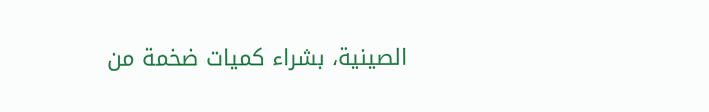الصينية، بشراء كميات ضخمة من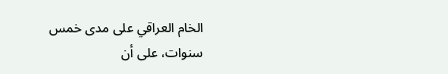الخام العراقي على مدى خمس سنوات، على أن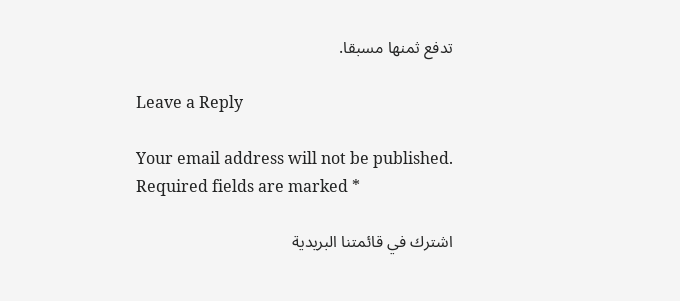تدفع ثمنها مسبقا.

Leave a Reply

Your email address will not be published. Required fields are marked *

اشترك في قائمتنا البريدية